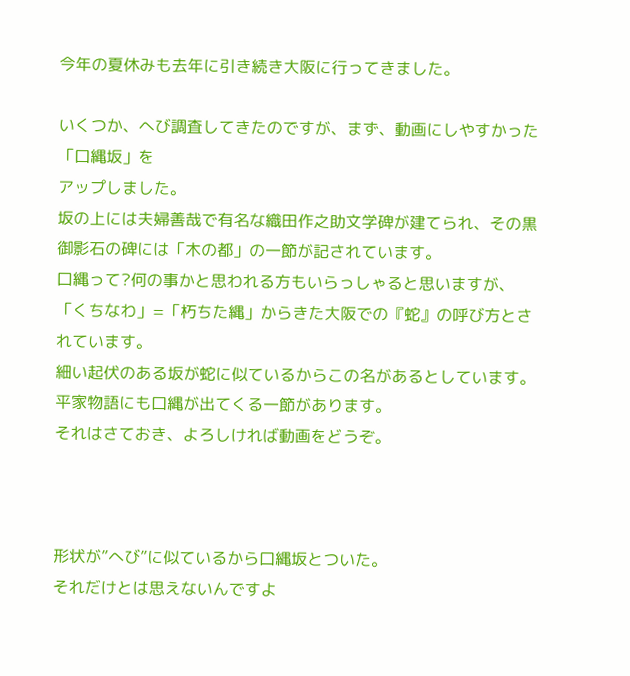今年の夏休みも去年に引き続き大阪に行ってきました。

いくつか、へび調査してきたのですが、まず、動画にしやすかった「口縄坂」を
アップしました。
坂の上には夫婦善哉で有名な織田作之助文学碑が建てられ、その黒御影石の碑には「木の都」の一節が記されています。
口縄って?何の事かと思われる方もいらっしゃると思いますが、
「くちなわ」=「朽ちた縄」からきた大阪での『蛇』の呼び方とされています。
細い起伏のある坂が蛇に似ているからこの名があるとしています。
平家物語にも口縄が出てくる一節があります。
それはさておき、よろしければ動画をどうぞ。



形状が”へび”に似ているから口縄坂とついた。
それだけとは思えないんですよ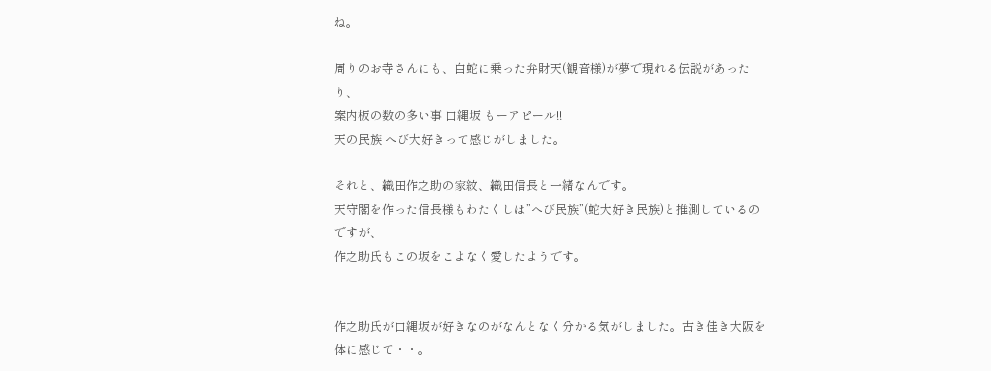ね。

周りのお寺さんにも、白蛇に乗った弁財天(観音様)が夢で現れる伝説があったり、
案内板の数の多い事 口縄坂 もーアピール!!
天の民族 へび大好きって感じがしました。

それと、織田作之助の家紋、織田信長と一緒なんです。
天守閣を作った信長様もわたくしは”へび民族”(蛇大好き民族)と推測しているのですが、
作之助氏もこの坂をこよなく愛したようです。


作之助氏が口縄坂が好きなのがなんとなく分かる気がしました。古き佳き大阪を体に感じて・・。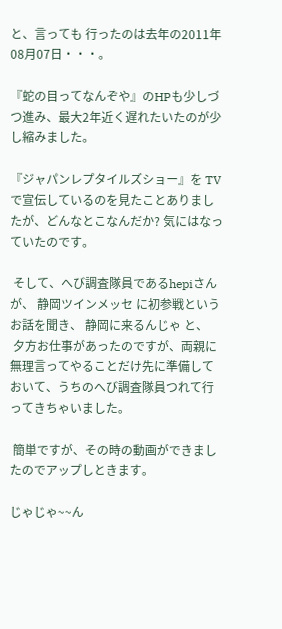と、言っても 行ったのは去年の2011年08月07日・・・。

『蛇の目ってなんぞや』のHPも少しづつ進み、最大2年近く遅れたいたのが少し縮みました。

『ジャパンレプタイルズショー』を TVで宣伝しているのを見たことありましたが、どんなとこなんだか? 気にはなっていたのです。

 そして、へび調査隊員であるhepiさんが、 静岡ツインメッセ に初参戦というお話を聞き、 静岡に来るんじゃ と、
 夕方お仕事があったのですが、両親に無理言ってやることだけ先に準備しておいて、うちのへび調査隊員つれて行ってきちゃいました。

 簡単ですが、その時の動画ができましたのでアップしときます。

じゃじゃ~~ん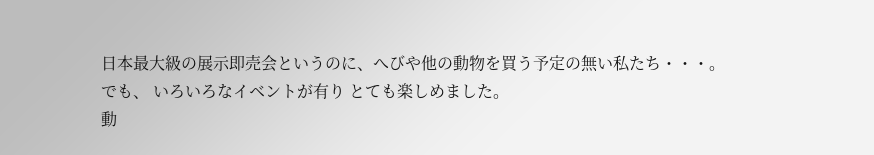日本最大級の展示即売会というのに、へびや他の動物を買う予定の無い私たち・・・。
でも、 いろいろなイベントが有り とても楽しめました。
動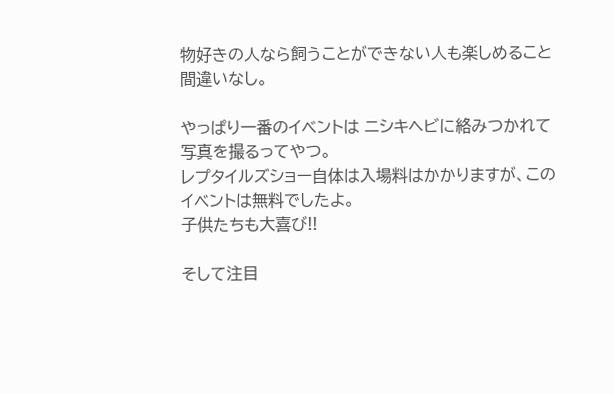物好きの人なら飼うことができない人も楽しめること間違いなし。

やっぱり一番のイベントは ニシキヘビに絡みつかれて写真を撮るってやつ。
レプタイルズショー自体は入場料はかかりますが、このイベントは無料でしたよ。
子供たちも大喜び!!

そして注目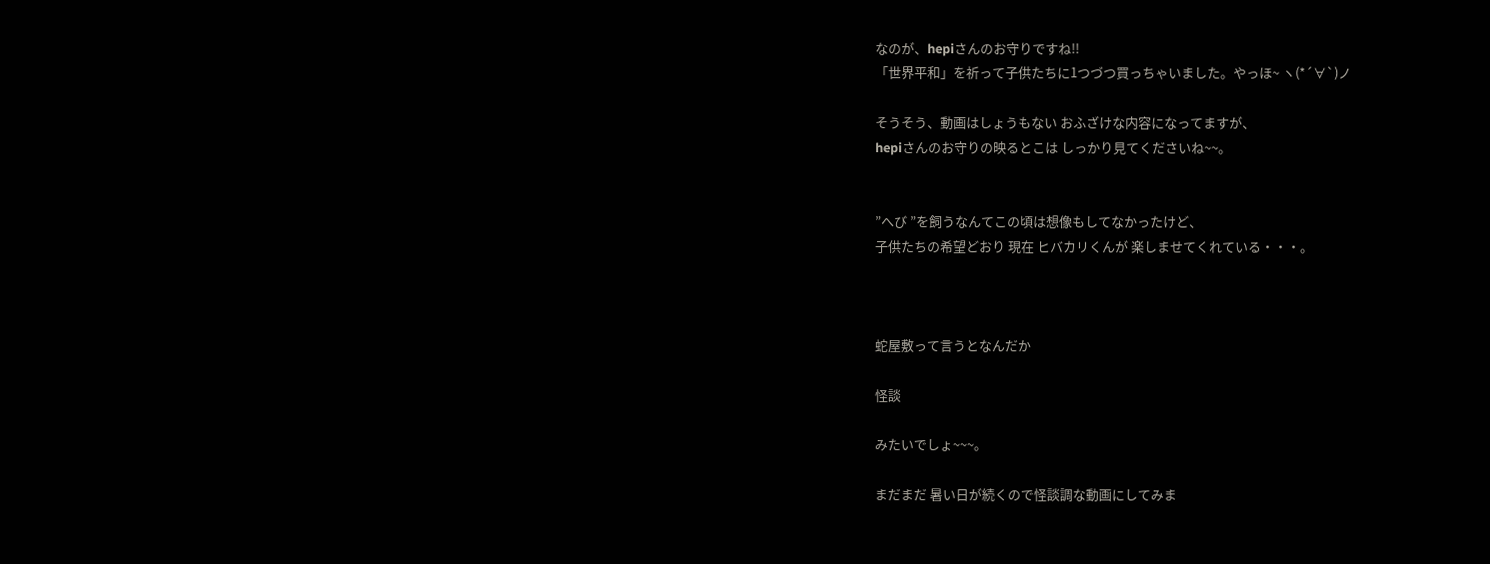なのが、hepiさんのお守りですね!!
「世界平和」を祈って子供たちに1つづつ買っちゃいました。やっほ~ ヽ(*´∀`)ノ

そうそう、動画はしょうもない おふざけな内容になってますが、
hepiさんのお守りの映るとこは しっかり見てくださいね~~。


”へび ”を飼うなんてこの頃は想像もしてなかったけど、
子供たちの希望どおり 現在 ヒバカリくんが 楽しませてくれている・・・。



蛇屋敷って言うとなんだか

怪談

みたいでしょ~~~。

まだまだ 暑い日が続くので怪談調な動画にしてみま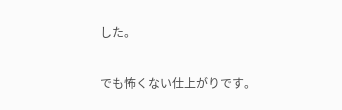した。

でも怖くない仕上がりです。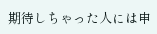期待しちゃった人には申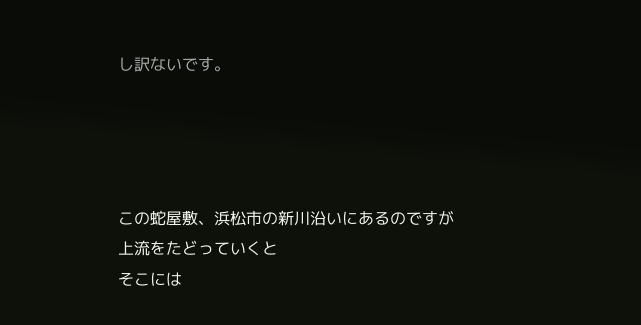し訳ないです。




この蛇屋敷、浜松市の新川沿いにあるのですが
上流をたどっていくと
そこには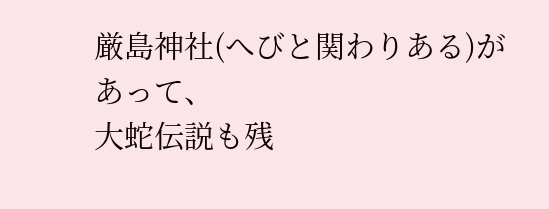厳島神社(へびと関わりある)があって、
大蛇伝説も残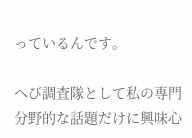っているんです。

へび調査隊として私の専門分野的な話題だけに興味心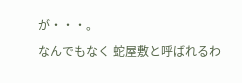が・・・。
なんでもなく 蛇屋敷と呼ばれるわ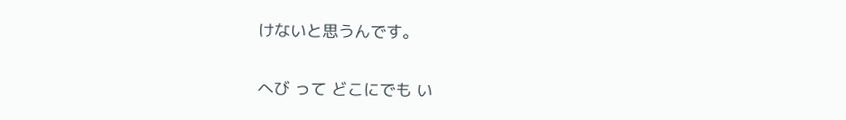けないと思うんです。

へび って どこにでも い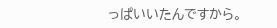っぱいいたんですから。